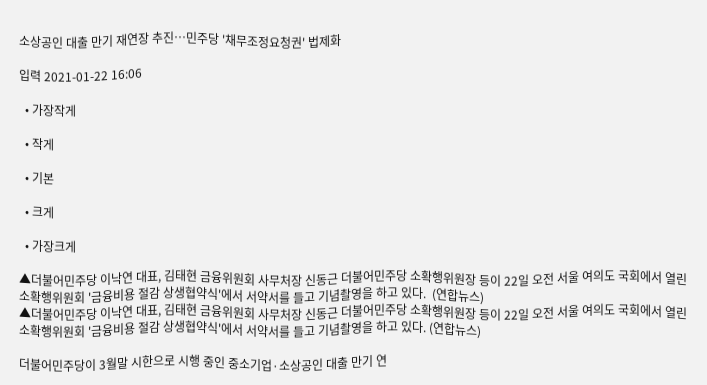소상공인 대출 만기 재연장 추진…민주당 '채무조정요청권' 법제화

입력 2021-01-22 16:06

  • 가장작게

  • 작게

  • 기본

  • 크게

  • 가장크게

▲더불어민주당 이낙연 대표, 김태현 금융위원회 사무처장 신동근 더불어민주당 소확행위원장 등이 22일 오전 서울 여의도 국회에서 열린 소확행위원회 '금융비용 절감 상생협약식'에서 서약서를 들고 기념촬영을 하고 있다.  (연합뉴스)
▲더불어민주당 이낙연 대표, 김태현 금융위원회 사무처장 신동근 더불어민주당 소확행위원장 등이 22일 오전 서울 여의도 국회에서 열린 소확행위원회 '금융비용 절감 상생협약식'에서 서약서를 들고 기념촬영을 하고 있다. (연합뉴스)

더불어민주당이 3월말 시한으로 시행 중인 중소기업·소상공인 대출 만기 연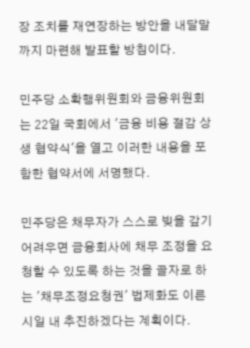장 조치를 재연장하는 방안을 내달말까지 마련해 발표할 방침이다.

민주당 소확행위원회와 금융위원회는 22일 국회에서 '금융 비용 절감 상생 협약식'을 열고 이러한 내용을 포함한 협약서에 서명했다.

민주당은 채무자가 스스로 빚을 갚기 어려우면 금융회사에 채무 조정을 요청할 수 있도록 하는 것을 골자로 하는 '채무조정요청권' 법제화도 이른 시일 내 추진하겠다는 계획이다.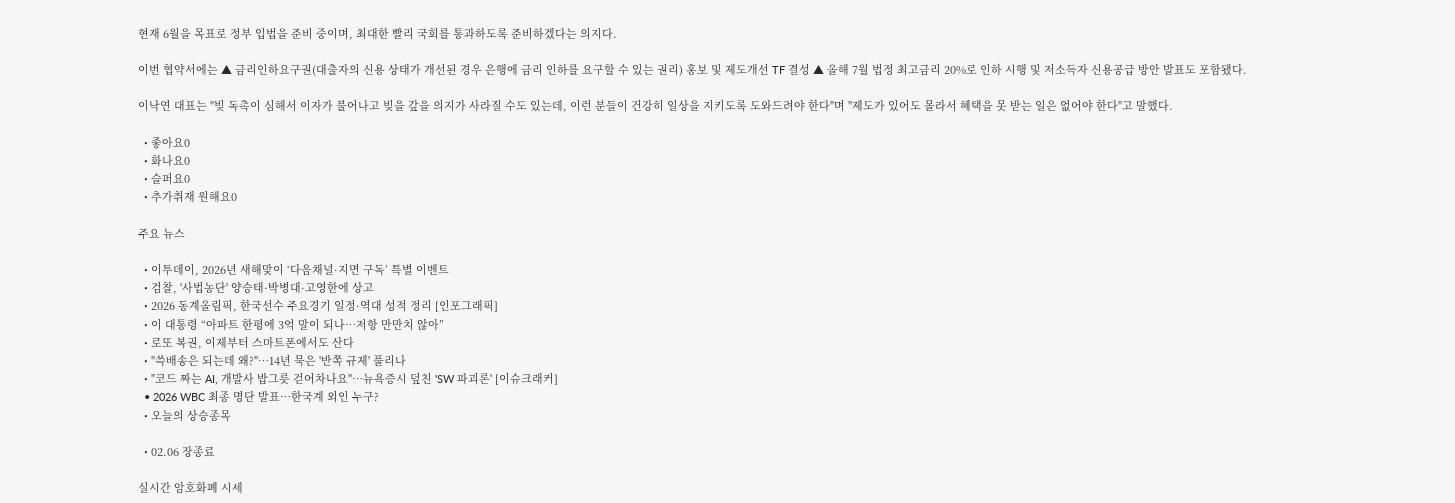현재 6월을 목표로 정부 입법을 준비 중이며, 최대한 빨리 국회를 통과하도록 준비하겠다는 의지다.

이번 협약서에는 ▲ 금리인하요구권(대출자의 신용 상태가 개선된 경우 은행에 금리 인하를 요구할 수 있는 권리) 홍보 및 제도개선 TF 결성 ▲ 올해 7월 법정 최고금리 20%로 인하 시행 및 저소득자 신용공급 방안 발표도 포함됐다.

이낙연 대표는 "빚 독촉이 심해서 이자가 불어나고 빚을 갚을 의지가 사라질 수도 있는데, 이런 분들이 건강히 일상을 지키도록 도와드려야 한다"며 "제도가 있어도 몰라서 혜택을 못 받는 일은 없어야 한다"고 말했다.

  • 좋아요0
  • 화나요0
  • 슬퍼요0
  • 추가취재 원해요0

주요 뉴스

  • 이투데이, 2026년 새해맞이 ‘다음채널·지면 구독’ 특별 이벤트
  • 검찰, '사법농단' 양승태·박병대·고영한에 상고
  • 2026 동계올림픽, 한국선수 주요경기 일정·역대 성적 정리 [인포그래픽]
  • 이 대통령 “아파트 한평에 3억 말이 되나…저항 만만치 않아”
  • 로또 복권, 이제부터 스마트폰에서도 산다
  • "쓱배송은 되는데 왜?"…14년 묵은 '반쪽 규제' 풀리나
  • "코드 짜는 AI, 개발사 밥그릇 걷어차나요"…뉴욕증시 덮친 'SW 파괴론' [이슈크래커]
  • 2026 WBC 최종 명단 발표…한국계 외인 누구?
  • 오늘의 상승종목

  • 02.06 장종료

실시간 암호화폐 시세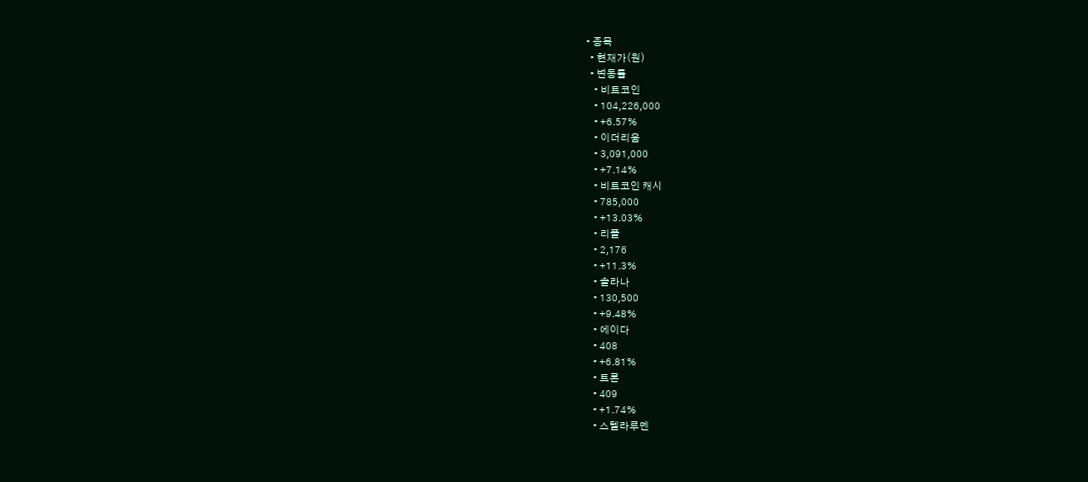• 종목
  • 현재가(원)
  • 변동률
    • 비트코인
    • 104,226,000
    • +6.57%
    • 이더리움
    • 3,091,000
    • +7.14%
    • 비트코인 캐시
    • 785,000
    • +13.03%
    • 리플
    • 2,176
    • +11.3%
    • 솔라나
    • 130,500
    • +9.48%
    • 에이다
    • 408
    • +6.81%
    • 트론
    • 409
    • +1.74%
    • 스텔라루멘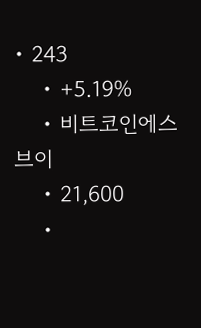• 243
    • +5.19%
    • 비트코인에스브이
    • 21,600
    •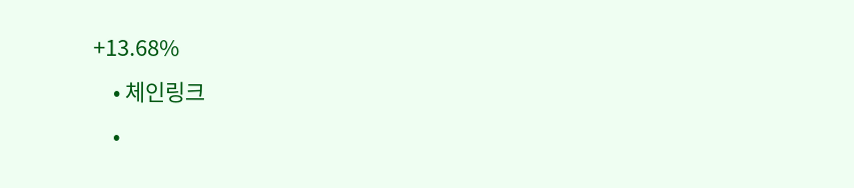+13.68%
    • 체인링크
    •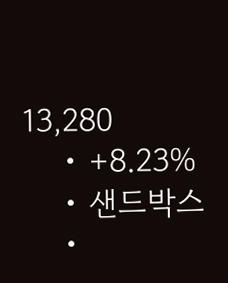13,280
    • +8.23%
    • 샌드박스
    •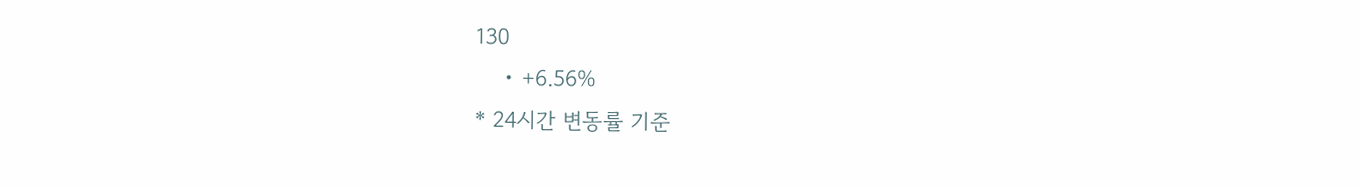130
    • +6.56%
* 24시간 변동률 기준